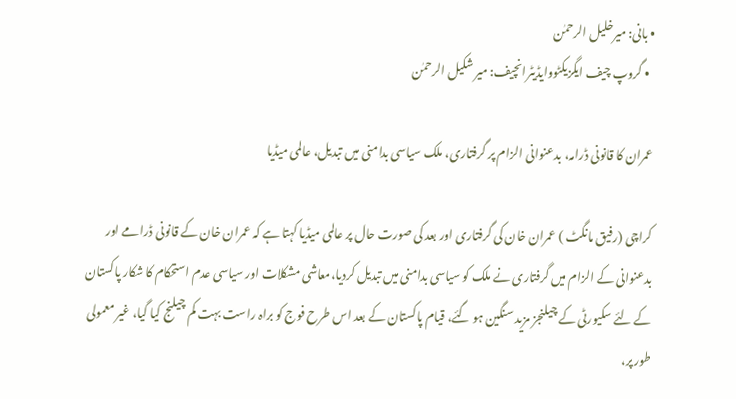• بانی: میرخلیل الرحمٰن
  • گروپ چیف ایگزیکٹووایڈیٹرانچیف: میر شکیل الرحمٰن

عمران کا قانونی ڈرامہ، بدعنوانی الزام پر گرفتاری، ملک سیاسی بدامنی میں تبدیل، عالمی میڈیا

کراچی (رفیق مانگٹ ) عمران خان کی گرفتاری اور بعد کی صورت حال پر عالمی میڈیا کہتا ہے کہ عمران خان کے قانونی ڈرامے اور بدعنوانی کے الزام میں گرفتاری نے ملک کو سیاسی بدامنی میں تبدیل کردیا،معاشی مشکلات اور سیاسی عدم استحکام کا شکار پاکستان کے لئے سکیورٹی کے چیلنجز مزید سنگین ہو گئے، قیام پاکستان کے بعد اس طرح فوج کو براہ راست بہت کم چیلنج کیا گیا، غیر معمولی طور پر،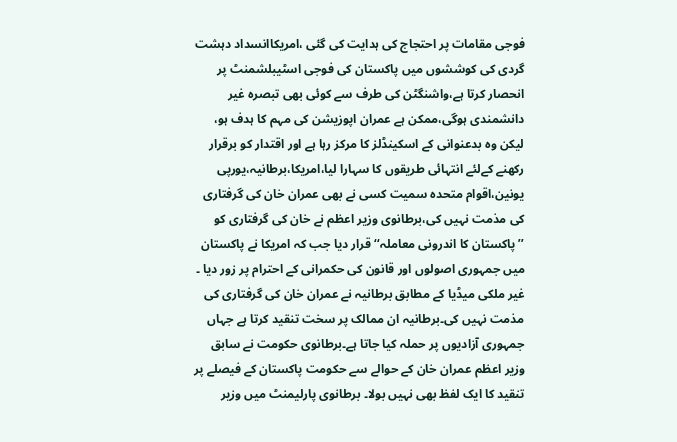فوجی مقامات پر احتجاج کی ہدایت کی گئی ،امریکاانسداد دہشت گردی کی کوششوں میں پاکستان کی فوجی اسٹیبلشمنٹ پر انحصار کرتا ہے،واشنگٹن کی طرف سے کوئی بھی تبصرہ غیر دانشمندی ہوگی،ممکن ہے عمران اپوزیشن کی مہم کا ہدف ہو، لیکن وہ بدعنوانی کے اسکینڈلز کا مرکز رہا ہے اور اقتدار کو برقرار رکھنے کےلئے انتہائی طریقوں کا سہارا لیا،امریکا،برطانیہ،یورپی یونین،اقوام متحدہ سمیت کسی نے بھی عمران خان کی گرفتاری کی مذمت نہیں کی،برطانوی وزیر اعظم نے خان کی گرفتاری کو ’’پاکستان کا اندرونی معاملہ‘‘قرار دیا جب کہ امریکا نے پاکستان میں جمہوری اصولوں اور قانون کی حکمرانی کے احترام پر زور دیا ۔ غیر ملکی میڈیا کے مطابق برطانیہ نے عمران خان کی گرفتاری کی مذمت نہیں کی۔برطانیہ ان ممالک پر سخت تنقید کرتا ہے جہاں جمہوری آزادیوں پر حملہ کیا جاتا ہے۔برطانوی حکومت نے سابق وزیر اعظم عمران خان کے حوالے سے حکومت پاکستان کے فیصلے پر تنقید کا ایک لفظ بھی نہیں بولا۔ برطانوی پارلیمنٹ میں وزیر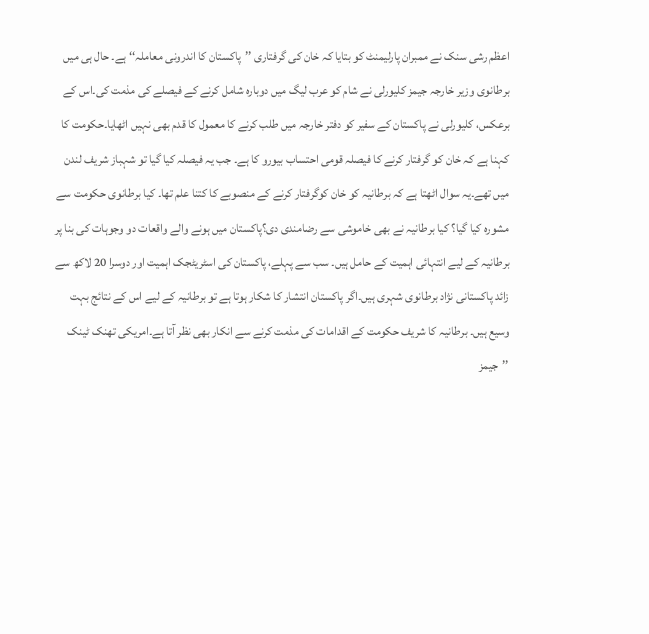اعظم رشی سنک نے ممبران پارلیمنٹ کو بتایا کہ خان کی گرفتاری ’’پاکستان کا اندرونی معاملہ‘‘ ہے۔ حال ہی میں برطانوی وزیر خارجہ جیمز کلیورلی نے شام کو عرب لیگ میں دوبارہ شامل کرنے کے فیصلے کی مذمت کی۔اس کے برعکس، کلیورلی نے پاکستان کے سفیر کو دفتر خارجہ میں طلب کرنے کا معمول کا قدم بھی نہیں اٹھایا۔حکومت کا کہنا ہے کہ خان کو گرفتار کرنے کا فیصلہ قومی احتساب بیورو کا ہے۔ جب یہ فیصلہ کیا گیا تو شہباز شریف لندن میں تھے۔یہ سوال اٹھتا ہے کہ برطانیہ کو خان کوگرفتار کرنے کے منصوبے کا کتنا علم تھا۔ کیا برطانوی حکومت سے مشورہ کیا گیا؟ کیا برطانیہ نے بھی خاموشی سے رضامندی دی؟پاکستان میں ہونے والے واقعات دو وجوہات کی بنا پر برطانیہ کے لیے انتہائی اہمیت کے حامل ہیں۔ سب سے پہلے، پاکستان کی اسٹریٹجک اہمیت اور دوسرا 20 لاکھ سے زائد پاکستانی نژاد برطانوی شہری ہیں۔اگر پاکستان انتشار کا شکار ہوتا ہے تو برطانیہ کے لیے اس کے نتائج بہت وسیع ہیں۔ برطانیہ کا شریف حکومت کے اقدامات کی مذمت کرنے سے انکار بھی نظر آتا ہے۔امریکی تھنک ٹینک ’’جیمز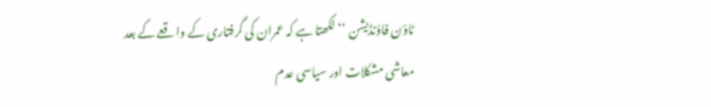ٹاؤن فاؤنڈیشن ‘‘ لکھتا ہے کہ عمران کی گرفتاری کے واقعے کے بعد معاشی مشکلات اور سیاسی عدم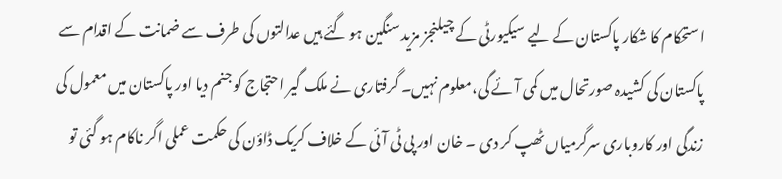استحکام کا شکار پاکستان کے لیے سیکیورٹی کے چیلنجز مزید سنگین ہو گئے ہیں عدالتوں کی طرف سے ضمانت کے اقدام سے پاکستان کی کشیدہ صورتحال میں کمی آئے گی،معلوم نہیں۔ گرفتاری نے ملک گیر احتجاج کو جنم دیا اور پاکستان میں معمول کی زندگی اور کاروباری سرگرمیاں ٹھپ کر دی ۔ خان اور پی ٹی آئی کے خلاف کریک ڈاؤن کی حکمت عملی اگر ناکام ہو گئی تو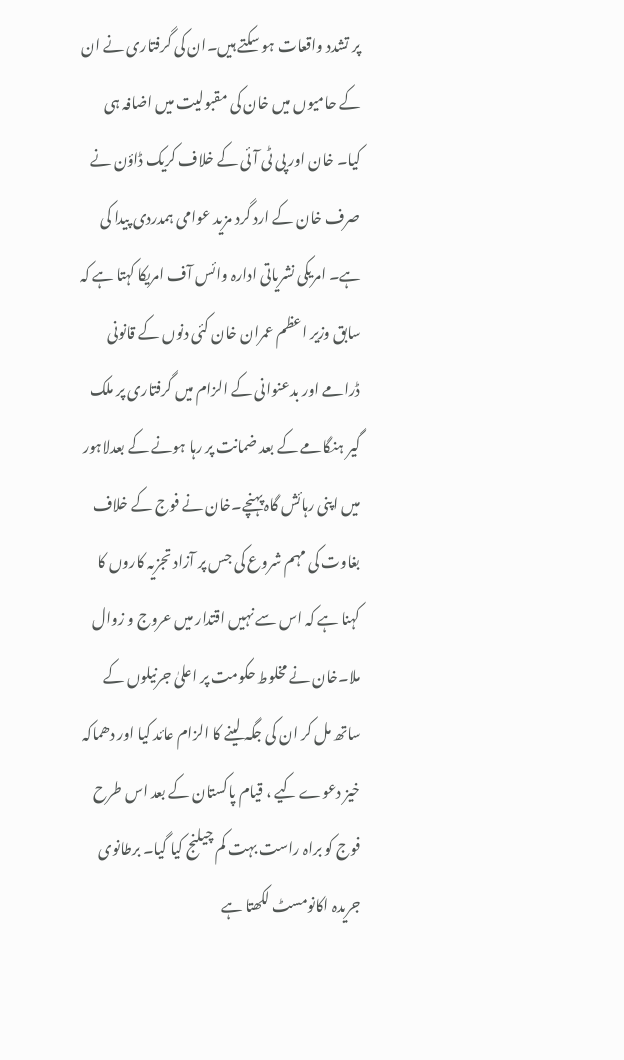پر تشدد واقعات ہو سکتے ہیں۔ان کی گرفتاری نے ان کے حامیوں میں خان کی مقبولیت میں اضافہ ہی کیا۔ خان اور پی ٹی آئی کے خلاف کریک ڈاؤن نے صرف خان کے ارد گرد مزید عوامی ہمدردی پیدا کی ہے۔ امریکی نشریاتی ادارہ وائس آف امریکا کہتا ہے کہ سابق وزیر اعظم عمران خان کئی دنوں کے قانونی ڈرامے اور بدعنوانی کے الزام میں گرفتاری پر ملک گیر ہنگامے کے بعد ضمانت پر رہا ہونے کے بعدلاہور میں اپنی رہائش گاہ پہنچے۔خان نے فوج کے خلاف بغاوت کی مہم شروع کی جس پر آزاد تجزیہ کاروں کا کہنا ہے کہ اس سے نہیں اقتدار میں عروج و زوال ملا۔خان نے مخلوط حکومت پر اعلیٰ جرنیلوں کے ساتھ مل کر ان کی جگہ لینے کا الزام عائد کیا اور دھماکہ خیز دعوے کیے ، قیام پاکستان کے بعد اس طرح فوج کو براہ راست بہت کم چیلنج کیا گیا۔ برطانوی جریدہ اکانومسٹ لکھتا ہے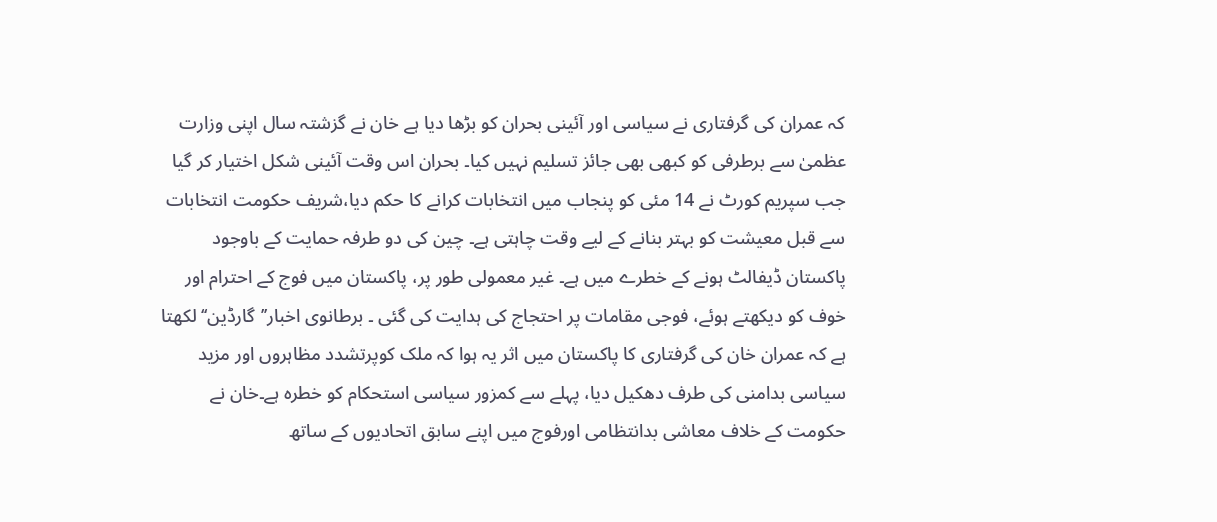کہ عمران کی گرفتاری نے سیاسی اور آئینی بحران کو بڑھا دیا ہے خان نے گزشتہ سال اپنی وزارت عظمیٰ سے برطرفی کو کبھی بھی جائز تسلیم نہیں کیا۔ بحران اس وقت آئینی شکل اختیار کر گیا جب سپریم کورٹ نے 14 مئی کو پنجاب میں انتخابات کرانے کا حکم دیا،شریف حکومت انتخابات سے قبل معیشت کو بہتر بنانے کے لیے وقت چاہتی ہے۔ چین کی دو طرفہ حمایت کے باوجود پاکستان ڈیفالٹ ہونے کے خطرے میں ہے۔ غیر معمولی طور پر، پاکستان میں فوج کے احترام اور خوف کو دیکھتے ہوئے، فوجی مقامات پر احتجاج کی ہدایت کی گئی ۔ برطانوی اخبار’’گارڈین‘‘ لکھتا ہے کہ عمران خان کی گرفتاری کا پاکستان میں اثر یہ ہوا کہ ملک کوپرتشدد مظاہروں اور مزید سیاسی بدامنی کی طرف دھکیل دیا، پہلے سے کمزور سیاسی استحکام کو خطرہ ہے۔خان نے حکومت کے خلاف معاشی بدانتظامی اورفوج میں اپنے سابق اتحادیوں کے ساتھ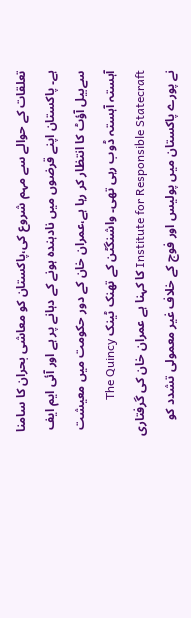تعلقات کے حوالے سے مہم شروع کی،پاکستان کو معاشی بحران کا سامنا ہے۔ پاکستان اپنے قرضوں میں نادہندہ ہونے کے دہانے پر ہے اور آئی ایم ایف سےبیل آؤٹ کا انتظار کر رہا ہے،عمران خان کے دور حکومت میں معیشت آہستہ آہستہ ڈوب رہی تھی۔ واشنگٹن کے تھنک ٹینک The Quincy Institute for Responsible Statecraft کا کہنا ہے عمران خان کی گرفتاری نے پورے پاکستان میں پولیس اور فوج کے خلاف غیر معمولی تشدد کو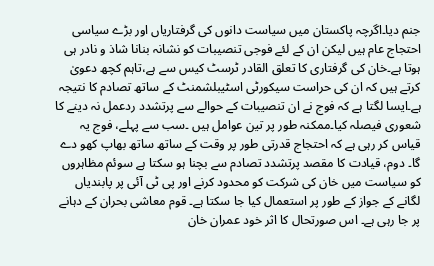جنم دیا۔اگرچہ پاکستان میں سیاست دانوں کی گرفتاریاں اور بڑے سیاسی احتجاج عام ہیں لیکن ان کے لئے فوجی تنصیبات کو نشانہ بنانا شاذ و نادر ہی ہوتا ہے۔خان کی گرفتاری کا تعلق القادر ٹرسٹ کیس سے ہے،تاہم کچھ دعویٰ کرتے ہیں کہ ان کی حراست سیکورٹی اسٹیبلشمنٹ کے ساتھ تصادم کا نتیجہ ہے۔ایسا لگتا ہے کہ فوج نے ان تنصیبات کے حوالے سے پرتشدد ردعمل نہ دینے کا شعوری فیصلہ کیا۔ممکنہ طور پر تین عوامل ہیں ۔سب سے پہلے، فوج یہ قیاس کر رہی ہے کہ احتجاج قدرتی طور پر وقت کے ساتھ ساتھ بھاپ کھو دے گا۔ دوم، قیادت کا مقصد پرتشدد تصادم سے بچنا ہو سکتا ہے سوئم مظاہروں کو سیاست میں خان کی شرکت کو محدود کرنے اور پی ٹی آئی پر پابندیاں لگانے کے جواز کے طور پر استعمال کیا جا سکتا ہے۔ قوم معاشی بحران کے دہانے پر جا رہی ہے۔ اس صورتحال کا اثر خود عمران خان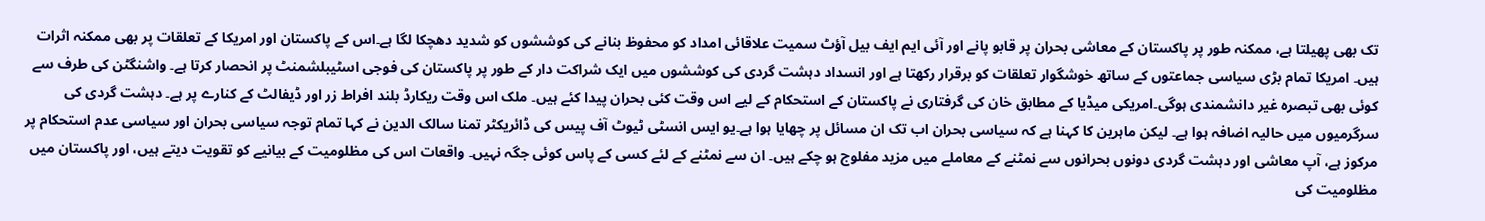تک بھی پھیلتا ہے، ممکنہ طور پر پاکستان کے معاشی بحران پر قابو پانے اور آئی ایم ایف بیل آؤٹ سمیت علاقائی امداد کو محفوظ بنانے کی کوششوں کو شدید دھچکا لگا ہے۔اس کے پاکستان اور امریکا کے تعلقات پر بھی ممکنہ اثرات ہیں۔ امریکا تمام بڑی سیاسی جماعتوں کے ساتھ خوشگوار تعلقات کو برقرار رکھتا ہے اور انسداد دہشت گردی کی کوششوں میں ایک شراکت دار کے طور پر پاکستان کی فوجی اسٹیبلشمنٹ پر انحصار کرتا ہے۔ واشنگٹن کی طرف سے کوئی بھی تبصرہ غیر دانشمندی ہوگی۔امریکی میڈیا کے مطابق خان کی گرفتاری نے پاکستان کے استحکام کے لیے اس وقت کئی بحران پیدا کئے ہیں۔ ملک اس وقت ریکارڈ بلند افراط زر اور ڈیفالٹ کے کنارے پر ہے۔ دہشت گردی کی سرگرمیوں میں حالیہ اضافہ ہوا ہے۔ لیکن ماہرین کا کہنا ہے کہ سیاسی بحران اب تک ان مسائل پر چھایا ہوا ہے۔یو ایس انسٹی ٹیوٹ آف پیس کی ڈائریکٹر تمنا سالک الدین نے کہا تمام توجہ سیاسی بحران اور سیاسی عدم استحکام پر مرکوز ہے، آپ معاشی اور دہشت گردی دونوں بحرانوں سے نمٹنے کے معاملے میں مزید مفلوج ہو چکے ہیں۔ ان سے نمٹنے کے لئے کسی کے پاس کوئی جگہ نہیں۔ واقعات اس کی مظلومیت کے بیانیے کو تقویت دیتے ہیں، اور پاکستان میں مظلومیت کی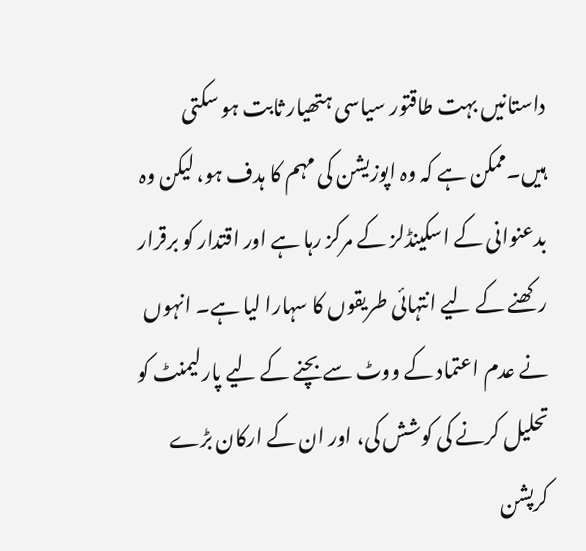داستانیں بہت طاقتور سیاسی ہتھیار ثابت ہو سکتی ہیں۔ممکن ہے کہ وہ اپوزیشن کی مہم کا ہدف ہو، لیکن وہ بدعنوانی کے اسکینڈلز کے مرکز رہا ہے اور اقتدار کو برقرار رکھنے کے لیے انتہائی طریقوں کا سہارا لیا ہے۔ انہوں نے عدم اعتماد کے ووٹ سے بچنے کے لیے پارلیمنٹ کو تحلیل کرنے کی کوشش کی، اور ان کے ارکان بڑے کرپشن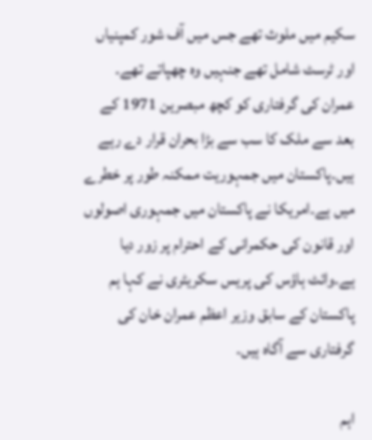سکیم میں ملوث تھے جس میں آف شور کمپنیاں اور ٹرسٹ شامل تھے جنہیں وہ چھپاتے تھے۔ عمران کی گرفتاری کو کچھ مبصرین 1971 کے بعد سے ملک کا سب سے بڑا بحران قرار دے رہے ہیں۔پاکستان میں جمہوریت ممکنہ طور پر خطرے میں ہے۔امریکا نے پاکستان میں جمہوری اصولوں اور قانون کی حکمرانی کے احترام پر زور دیا ہے۔وائٹ ہاؤس کی پریس سکریٹری نے کہا ہم پاکستان کے سابق وزیر اعظم عمران خان کی گرفتاری سے آگاہ ہیں۔

اہم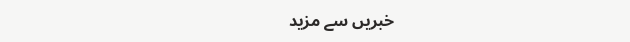خبریں سے مزید